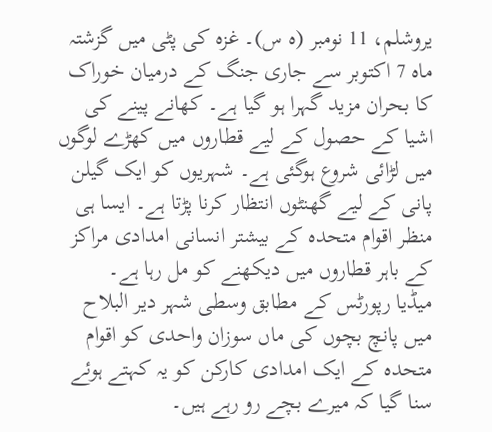یروشلم، 11 نومبر (ہ س)۔ غزہ کی پٹی میں گزشتہ ماہ 7 اکتوبر سے جاری جنگ کے درمیان خوراک کا بحران مزید گہرا ہو گیا ہے۔ کھانے پینے کی اشیا کے حصول کے لیے قطاروں میں کھڑے لوگوں میں لڑائی شروع ہوگئی ہے۔ شہریوں کو ایک گیلن پانی کے لیے گھنٹوں انتظار کرنا پڑتا ہے۔ ایسا ہی منظر اقوام متحدہ کے بیشتر انسانی امدادی مراکز کے باہر قطاروں میں دیکھنے کو مل رہا ہے۔
میڈیا رپورٹس کے مطابق وسطی شہر دیر البلاح میں پانچ بچوں کی ماں سوزان واحدی کو اقوام متحدہ کے ایک امدادی کارکن کو یہ کہتے ہوئے سنا گیا کہ میرے بچے رو رہے ہیں۔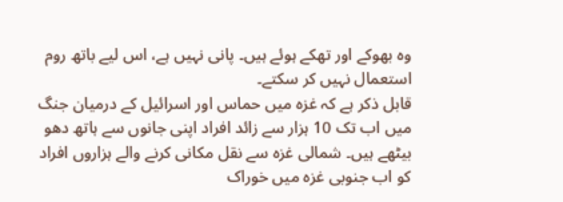وہ بھوکے اور تھکے ہوئے ہیں۔ پانی نہیں ہے، اس لیے باتھ روم استعمال نہیں کر سکتے۔
قابل ذکر ہے کہ غزہ میں حماس اور اسرائیل کے درمیان جنگ میں اب تک 10 ہزار سے زائد افراد اپنی جانوں سے ہاتھ دھو بیٹھے ہیں۔ شمالی غزہ سے نقل مکانی کرنے والے ہزاروں افراد کو اب جنوبی غزہ میں خوراک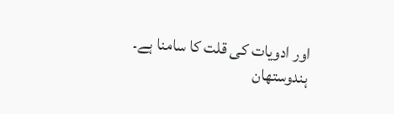اور ادویات کی قلت کا سامنا ہے۔
ہندوستھان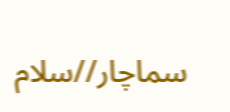سماچار//سلام